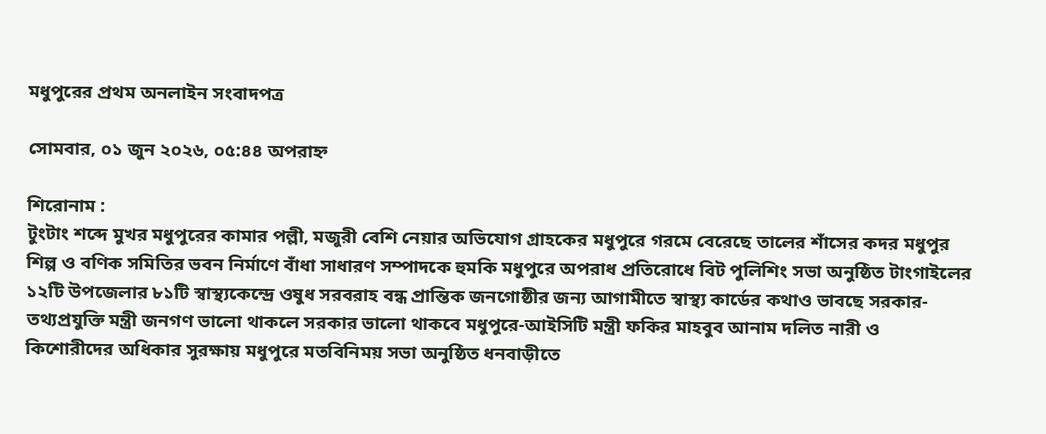মধুপুরের প্রথম অনলাইন সংবাদপত্র

সোমবার, ০১ জুন ২০২৬, ০৫:৪৪ অপরাহ্ন

শিরোনাম :
টুংটাং শব্দে মুখর মধুপুরের কামার পল্লী, মজুরী বেশি নেয়ার অভিযোগ গ্রাহকের মধুপুরে গরমে বেরেছে তালের শাঁসের কদর মধুপুর শিল্প ও বণিক সমিতির ভবন নির্মাণে বাঁধা সাধারণ সম্পাদকে হুমকি মধুপুরে অপরাধ প্রতিরোধে বিট পুলিশিং সভা অনুষ্ঠিত টাংগাইলের ১২টি উপজেলার ৮১টি স্বাস্থ্যকেন্দ্রে ওষুধ সরবরাহ বন্ধ প্রান্তিক জনগোষ্ঠীর জন্য আগামীতে স্বাস্থ্য কার্ডের কথাও ভাবছে সরকার-তথ্যপ্রযুক্তি মন্ত্রী জনগণ ভালো থাকলে সরকার ভালো থাকবে মধুপুরে-আইসিটি মন্ত্রী ফকির মাহবুব আনাম দলিত নারী ও কিশোরীদের অধিকার সুরক্ষায় মধুপুরে মতবিনিময় সভা অনুষ্ঠিত ধনবাড়ীতে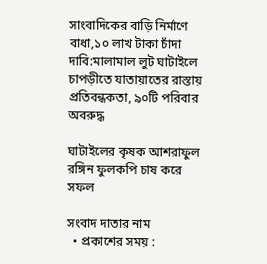সাংবাদিকের বাড়ি নির্মাণে বাধা,১০ লাখ টাকা চাঁদা দাবি:মালামাল লুট ঘাটাইলে চাপড়ীতে যাতায়াতের রাস্তায় প্রতিবন্ধকতা, ৯০টি পরিবার অবরুদ্ধ

ঘাটাইলের কৃষক আশরাফুল রঙ্গিন ফুলকপি চাষ করে সফল

সংবাদ দাতার নাম
  • প্রকাশের সময় :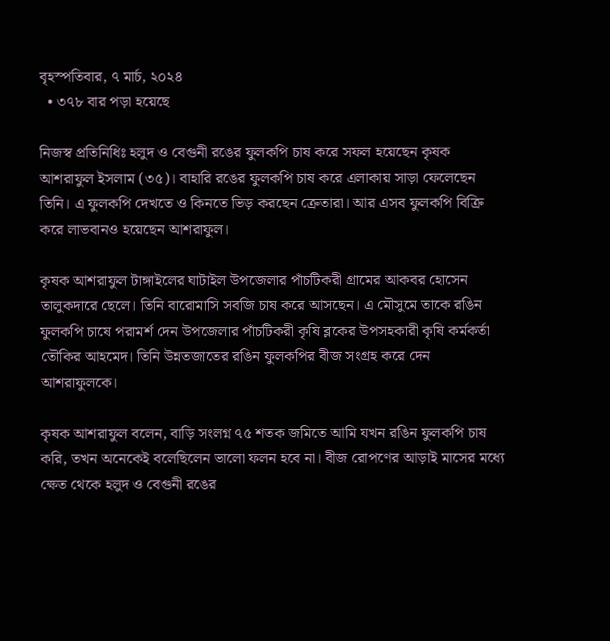বৃহস্পতিবার, ৭ মার্চ, ২০২৪
  • ৩৭৮ বার পড়া হয়েছে

নিজস্ব প্রতিনিধিঃ হলুদ ও বেগুনী রঙের ফুলকপি চাষ করে সফল হয়েছেন কৃষক আশরাফুল ইসলাম (৩৫)। বাহারি রঙের ফুলকপি চাষ করে এলাকায় সাড়া ফেলেছেন তিনি। এ ফুলকপি দেখতে ও কিনতে ভিড় করছেন ক্রেতারা। আর এসব ফুলকপি বিক্রি করে লাভবানও হয়েছেন আশরাফুল।

কৃষক আশরাফুল টাঙ্গাইলের ঘাটাইল উপজেলার পাঁচটিকরী গ্রামের আকবর হোসেন তালুকদারে ছেলে। তিনি বারোমাসি সবজি চাষ করে আসছেন। এ মৌসুমে তাকে রঙিন ফুলকপি চাষে পরামর্শ দেন উপজেলার পাঁচটিকরী কৃষি ব্লকের উপসহকারী কৃষি কর্মকর্তা তৌকির আহমেদ। তিনি উন্নতজাতের রঙিন ফুলকপির বীজ সংগ্রহ করে দেন আশরাফুলকে।

কৃষক আশরাফুল বলেন, বাড়ি সংলগ্ন ৭৫ শতক জমিতে আমি যখন রঙিন ফুলকপি চাষ করি, তখন অনেকেই বলেছিলেন ভালো ফলন হবে না। বীজ রোপণের আড়াই মাসের মধ্যে ক্ষেত থেকে হলুদ ও বেগুনী রঙের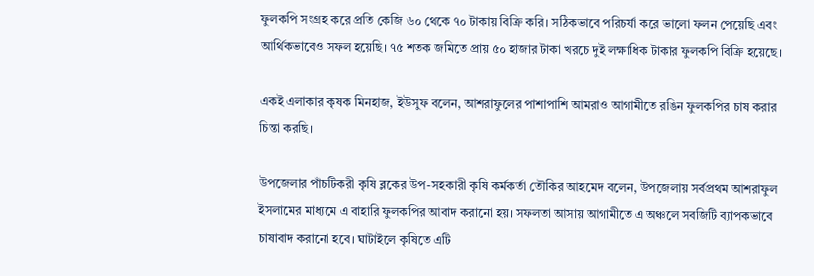ফুলকপি সংগ্রহ করে প্রতি কেজি ৬০ থেকে ৭০ টাকায় বিক্রি করি। সঠিকভাবে পরিচর্যা করে ভালো ফলন পেয়েছি এবং আর্থিকভাবেও সফল হয়েছি। ৭৫ শতক জমিতে প্রায় ৫০ হাজার টাকা খরচে দুই লক্ষাধিক টাকার ফুলকপি বিক্রি হয়েছে।

একই এলাকার কৃষক মিনহাজ, ইউসুফ বলেন, আশরাফুলের পাশাপাশি আমরাও আগামীতে রঙিন ফুলকপির চাষ করার চিন্তা করছি।

উপজেলার পাঁচটিকরী কৃষি ব্লকের উপ-সহকারী কৃষি কর্মকর্তা তৌকির আহমেদ বলেন, উপজেলায় সর্বপ্রথম আশরাফুল ইসলামের মাধ্যমে এ বাহারি ফুলকপির আবাদ করানো হয়। সফলতা আসায় আগামীতে এ অঞ্চলে সবজিটি ব্যাপকভাবে চাষাবাদ করানো হবে। ঘাটাইলে কৃষিতে এটি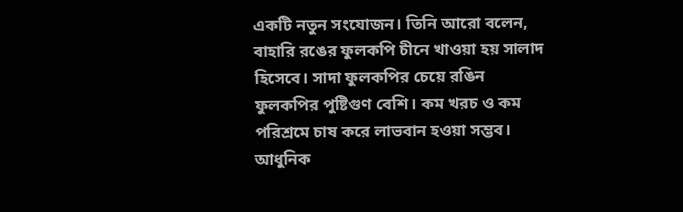একটি নতুন সংযোজন। তিনি আরো বলেন, বাহারি রঙের ফুলকপি চীনে খাওয়া হয় সালাদ হিসেবে। সাদা ফুলকপির চেয়ে রঙিন ফুলকপির পুষ্টিগুণ বেশি। কম খরচ ও কম পরিশ্রমে চাষ করে লাভবান হওয়া সম্ভব। আধুনিক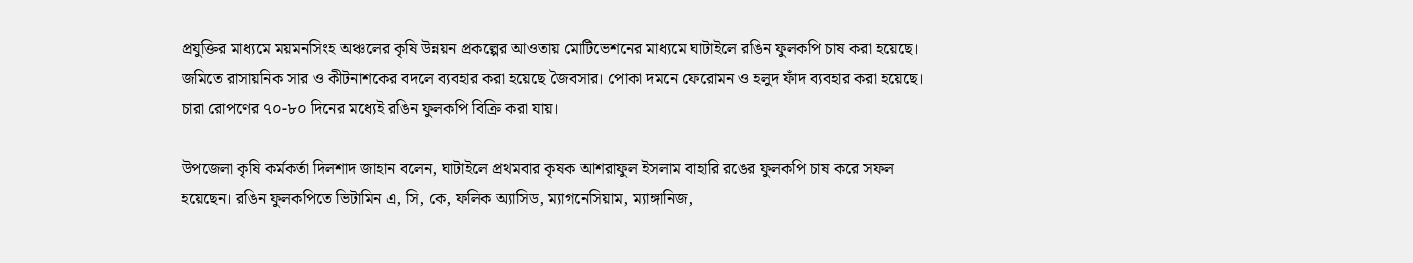প্রযুক্তির মাধ্যমে ময়মনসিংহ অঞ্চলের কৃষি উন্নয়ন প্রকল্পের আওতায় মোটিভেশনের মাধ্যমে ঘাটাইলে রঙিন ফুলকপি চাষ করা হয়েছে। জমিতে রাসায়নিক সার ও কীটনাশকের বদলে ব্যবহার করা হয়েছে জৈবসার। পোকা দমনে ফেরোমন ও হলুদ ফাঁদ ব্যবহার করা হয়েছে। চারা রোপণের ৭০-৮০ দিনের মধ্যেই রঙিন ফুলকপি বিক্রি করা যায়।

উপজেলা কৃষি কর্মকর্তা দিলশাদ জাহান বলেন, ঘাটাইলে প্রথমবার কৃষক আশরাফুল ইসলাম বাহারি রঙের ফুলকপি চাষ করে সফল হয়েছেন। রঙিন ফুলকপিতে ভিটামিন এ, সি, কে, ফলিক অ্যাসিড, ম্যাগনেসিয়াম, ম্যাঙ্গানিজ,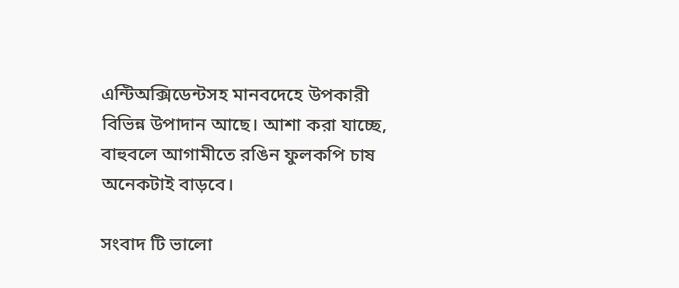এন্টিঅক্সিডেন্টসহ মানবদেহে উপকারী বিভিন্ন উপাদান আছে। আশা করা যাচ্ছে, বাহুবলে আগামীতে রঙিন ফুলকপি চাষ অনেকটাই বাড়বে।

সংবাদ টি ভালো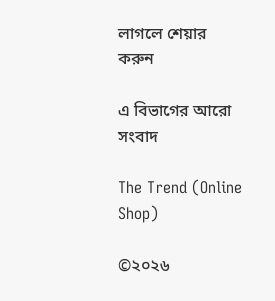লাগলে শেয়ার করুন

এ বিভাগের আরো সংবাদ

The Trend (Online Shop)

©২০২৬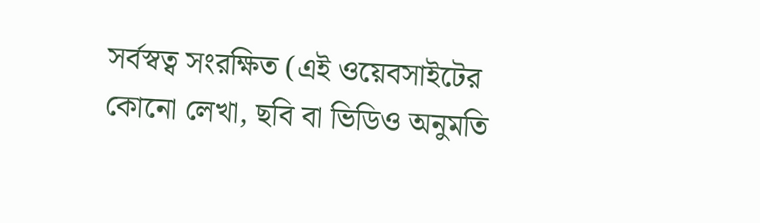সর্বস্বত্ব সংরক্ষিত (এই ওয়েবসাইটের কোনো লেখা, ছবি বা ভিডিও অনুমতি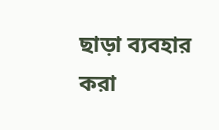ছাড়া ব্যবহার করা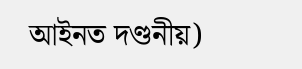আইনত দণ্ডনীয়)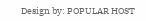Design by: POPULAR HOST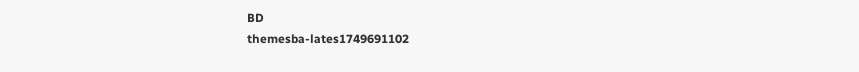BD
themesba-lates1749691102